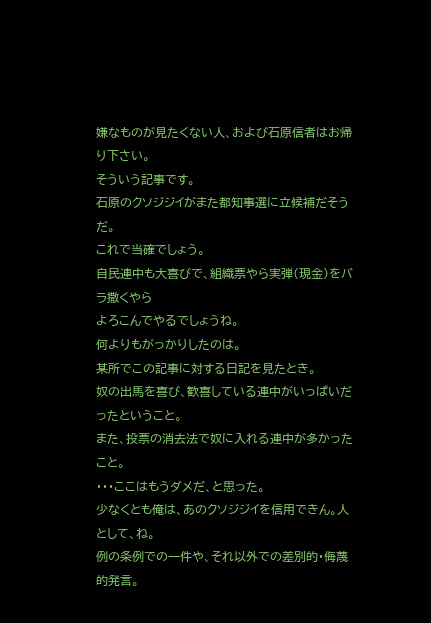嫌なものが見たくない人、および石原信者はお帰り下さい。
そういう記事です。
石原のクソジジイがまた都知事選に立候補だそうだ。
これで当確でしょう。
自民連中も大喜びで、組織票やら実弾(現金)をバラ撒くやら
よろこんでやるでしょうね。
何よりもがっかりしたのは。
某所でこの記事に対する日記を見たとき。
奴の出馬を喜び、歓喜している連中がいっぱいだったということ。
また、投票の消去法で奴に入れる連中が多かったこと。
・・・ここはもうダメだ、と思った。
少なくとも俺は、あのクソジジイを信用できん。人として、ね。
例の条例での一件や、それ以外での差別的・侮蔑的発言。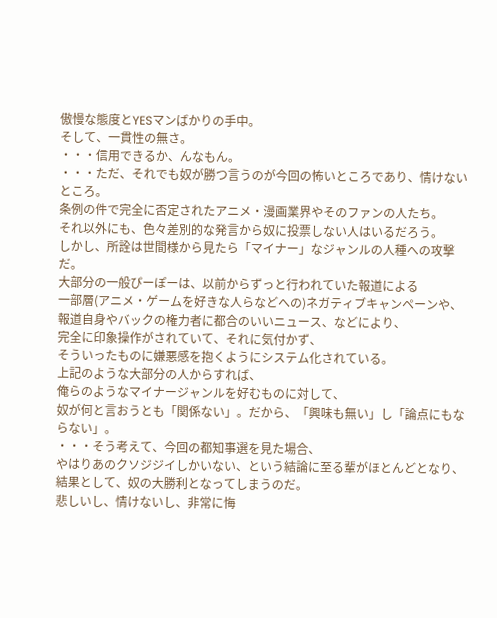傲慢な態度とYESマンばかりの手中。
そして、一貫性の無さ。
・・・信用できるか、んなもん。
・・・ただ、それでも奴が勝つ言うのが今回の怖いところであり、情けないところ。
条例の件で完全に否定されたアニメ・漫画業界やそのファンの人たち。
それ以外にも、色々差別的な発言から奴に投票しない人はいるだろう。
しかし、所詮は世間様から見たら「マイナー」なジャンルの人種への攻撃だ。
大部分の一般ぴーぽーは、以前からずっと行われていた報道による
一部層(アニメ・ゲームを好きな人らなどへの)ネガティブキャンペーンや、
報道自身やバックの権力者に都合のいいニュース、などにより、
完全に印象操作がされていて、それに気付かず、
そういったものに嫌悪感を抱くようにシステム化されている。
上記のような大部分の人からすれば、
俺らのようなマイナージャンルを好むものに対して、
奴が何と言おうとも「関係ない」。だから、「興味も無い」し「論点にもならない」。
・・・そう考えて、今回の都知事選を見た場合、
やはりあのクソジジイしかいない、という結論に至る輩がほとんどとなり、
結果として、奴の大勝利となってしまうのだ。
悲しいし、情けないし、非常に悔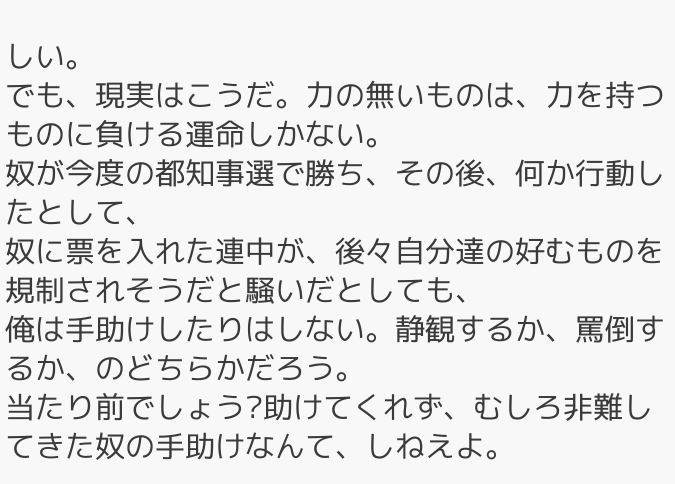しい。
でも、現実はこうだ。力の無いものは、力を持つものに負ける運命しかない。
奴が今度の都知事選で勝ち、その後、何か行動したとして、
奴に票を入れた連中が、後々自分達の好むものを規制されそうだと騒いだとしても、
俺は手助けしたりはしない。静観するか、罵倒するか、のどちらかだろう。
当たり前でしょう?助けてくれず、むしろ非難してきた奴の手助けなんて、しねえよ。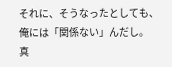それに、そうなったとしても、俺には「関係ない」んだし。
真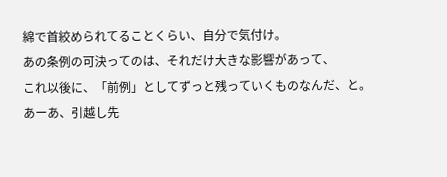綿で首絞められてることくらい、自分で気付け。
あの条例の可決ってのは、それだけ大きな影響があって、
これ以後に、「前例」としてずっと残っていくものなんだ、と。
あーあ、引越し先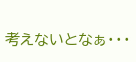考えないとなぁ・・・